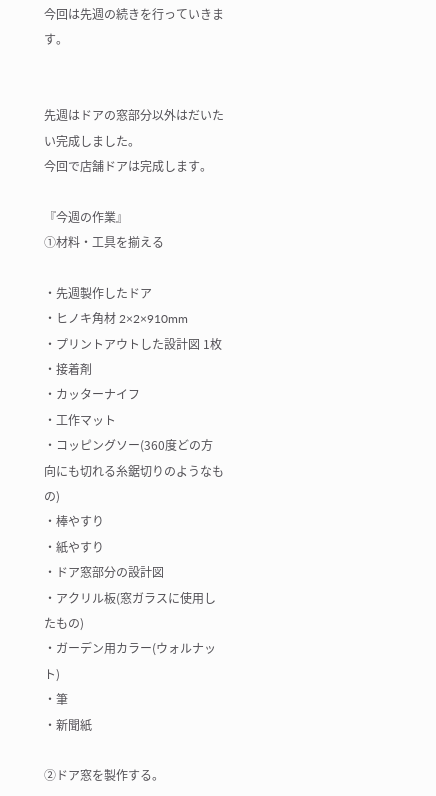今回は先週の続きを行っていきます。


先週はドアの窓部分以外はだいたい完成しました。
今回で店舗ドアは完成します。

『今週の作業』
①材料・工具を揃える

・先週製作したドア
・ヒノキ角材 2×2×910mm
・プリントアウトした設計図 1枚
・接着剤
・カッターナイフ
・工作マット
・コッピングソー(360度どの方向にも切れる糸鋸切りのようなもの)
・棒やすり
・紙やすり
・ドア窓部分の設計図
・アクリル板(窓ガラスに使用したもの)
・ガーデン用カラー(ウォルナット)
・筆
・新聞紙

②ドア窓を製作する。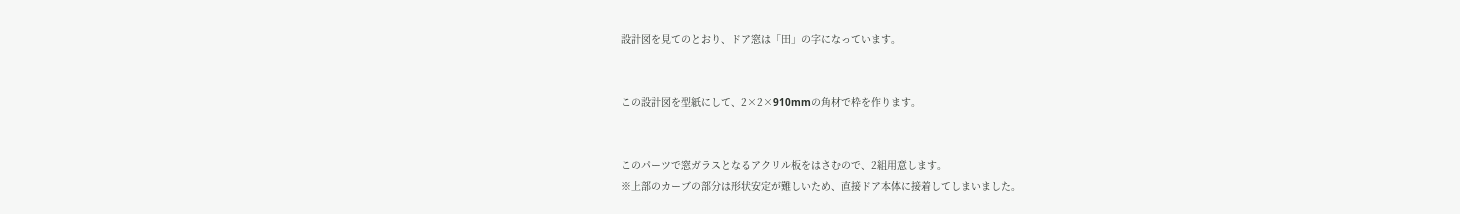設計図を見てのとおり、ドア窓は「田」の字になっています。


この設計図を型紙にして、2×2×910mmの角材で枠を作ります。


このパーツで窓ガラスとなるアクリル板をはさむので、2組用意します。
※上部のカーブの部分は形状安定が難しいため、直接ドア本体に接着してしまいました。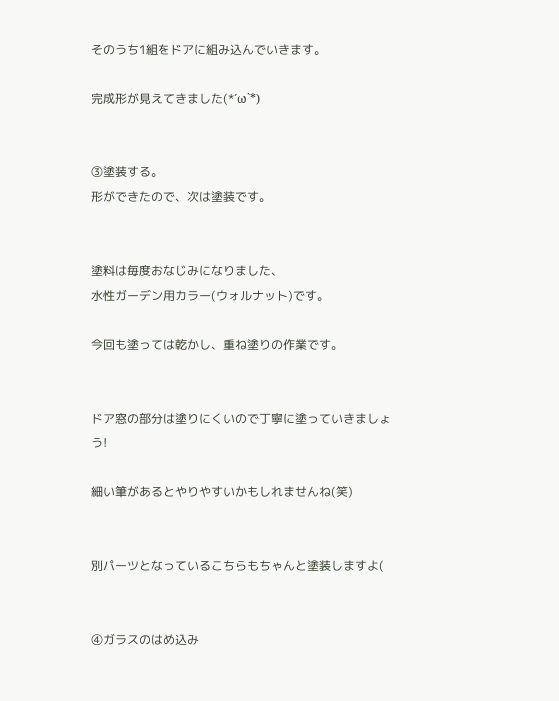そのうち1組をドアに組み込んでいきます。

完成形が見えてきました(*´ω`*)


③塗装する。
形ができたので、次は塗装です。


塗料は毎度おなじみになりました、
水性ガーデン用カラー(ウォルナット)です。

今回も塗っては乾かし、重ね塗りの作業です。


ドア窓の部分は塗りにくいので丁寧に塗っていきましょう!

細い筆があるとやりやすいかもしれませんね(笑)


別パーツとなっているこちらもちゃんと塗装しますよ(


④ガラスのはめ込み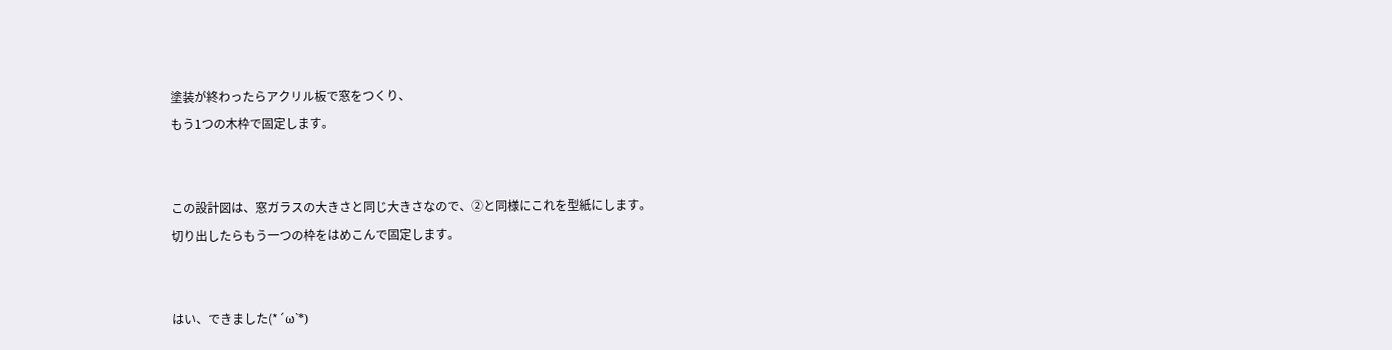塗装が終わったらアクリル板で窓をつくり、
もう1つの木枠で固定します。


この設計図は、窓ガラスの大きさと同じ大きさなので、②と同様にこれを型紙にします。
切り出したらもう一つの枠をはめこんで固定します。


はい、できました(*´ω`*)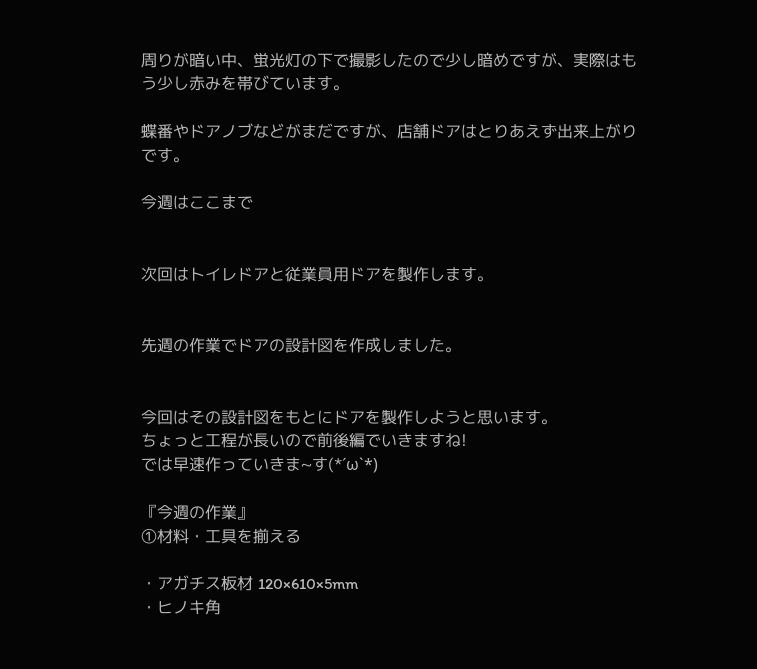周りが暗い中、蛍光灯の下で撮影したので少し暗めですが、実際はもう少し赤みを帯びています。

蝶番やドアノブなどがまだですが、店舗ドアはとりあえず出来上がりです。

今週はここまで


次回はトイレドアと従業員用ドアを製作します。


先週の作業でドアの設計図を作成しました。


今回はその設計図をもとにドアを製作しようと思います。
ちょっと工程が長いので前後編でいきますね!
では早速作っていきま~す(*´ω`*)

『今週の作業』
①材料・工具を揃える

・アガチス板材 120×610×5mm
・ヒノキ角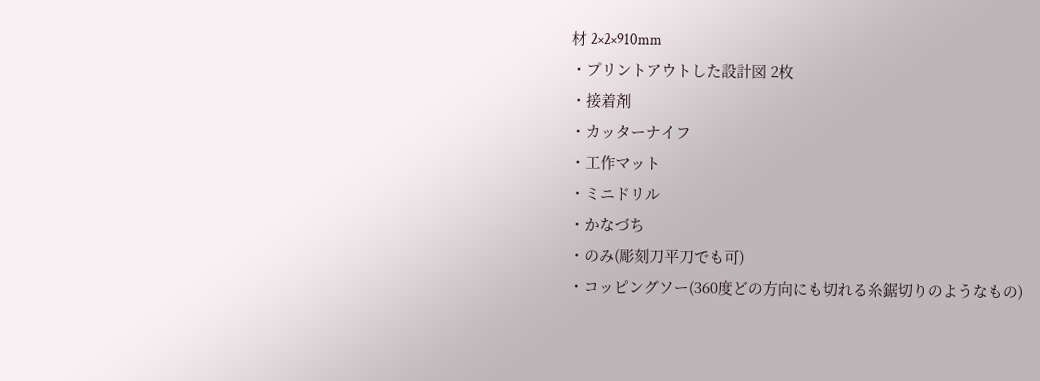材 2×2×910mm
・プリントアウトした設計図 2枚
・接着剤
・カッターナイフ
・工作マット
・ミニドリル
・かなづち
・のみ(彫刻刀平刀でも可)
・コッピングソー(360度どの方向にも切れる糸鋸切りのようなもの)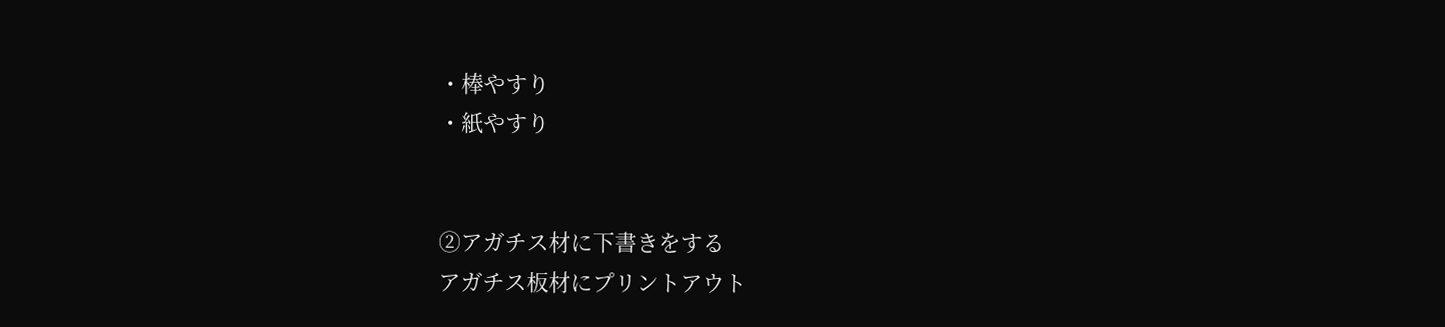・棒やすり
・紙やすり


②アガチス材に下書きをする
アガチス板材にプリントアウト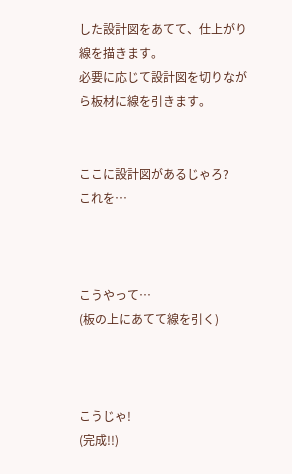した設計図をあてて、仕上がり線を描きます。
必要に応じて設計図を切りながら板材に線を引きます。


ここに設計図があるじゃろ?
これを…



こうやって…
(板の上にあてて線を引く)



こうじゃ!
(完成!!)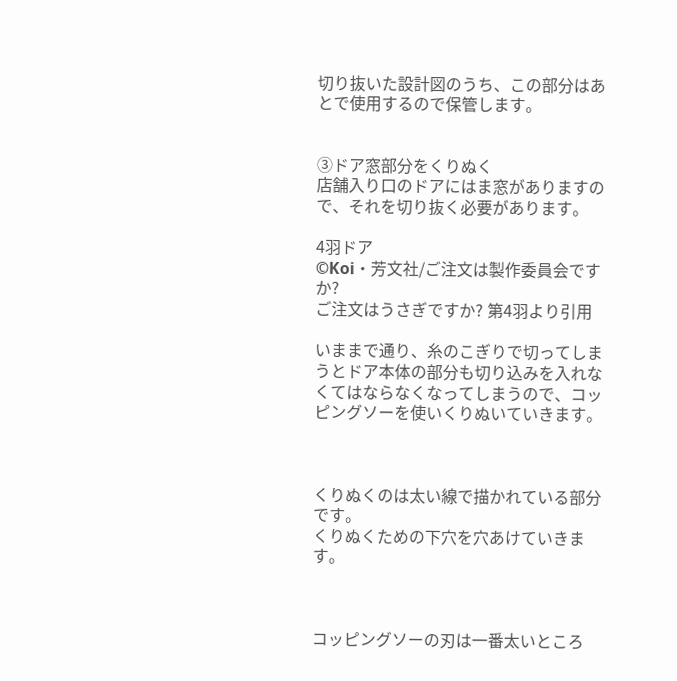切り抜いた設計図のうち、この部分はあとで使用するので保管します。


③ドア窓部分をくりぬく
店舗入り口のドアにはま窓がありますので、それを切り抜く必要があります。

4羽ドア
©Koi・芳文社/ご注文は製作委員会ですか?
ご注文はうさぎですか? 第4羽より引用

いままで通り、糸のこぎりで切ってしまうとドア本体の部分も切り込みを入れなくてはならなくなってしまうので、コッピングソーを使いくりぬいていきます。



くりぬくのは太い線で描かれている部分です。
くりぬくための下穴を穴あけていきます。



コッピングソーの刃は一番太いところ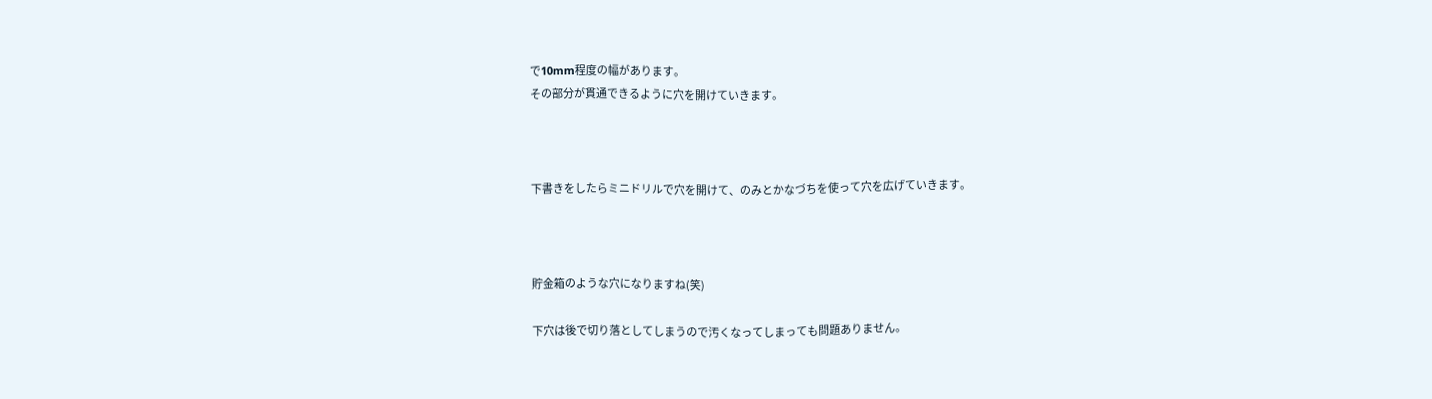で10mm程度の幅があります。
その部分が貫通できるように穴を開けていきます。



下書きをしたらミニドリルで穴を開けて、のみとかなづちを使って穴を広げていきます。



貯金箱のような穴になりますね(笑)

下穴は後で切り落としてしまうので汚くなってしまっても問題ありません。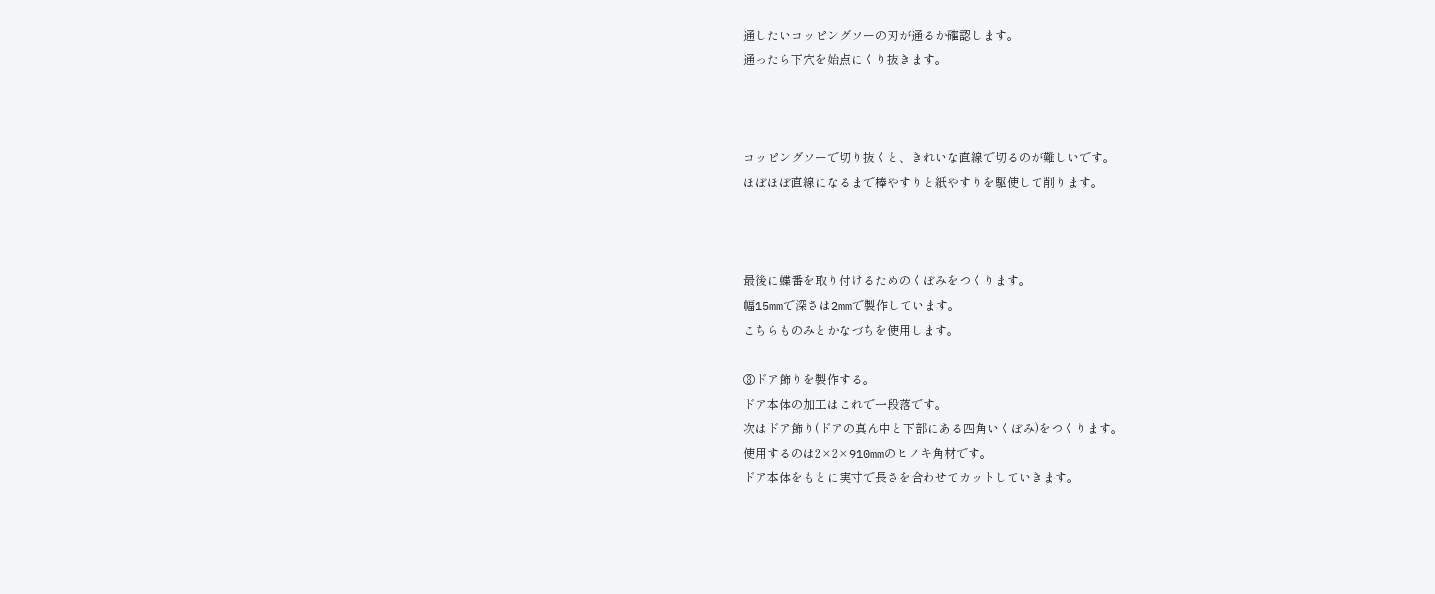通したいコッピングソーの刃が通るか確認します。
通ったら下穴を始点にくり抜きます。



コッピングソーで切り抜くと、きれいな直線で切るのが難しいです。
ほぼほぼ直線になるまで棒やすりと紙やすりを駆使して削ります。



最後に蝶番を取り付けるためのくぼみをつくります。
幅15mmで深さは2mmで製作しています。
こちらものみとかなづちを使用します。

③ドア飾りを製作する。
ドア本体の加工はこれで一段落です。
次はドア飾り(ドアの真ん中と下部にある四角いくぼみ)をつくります。
使用するのは2×2×910mmのヒノキ角材です。
ドア本体をもとに実寸で長さを合わせてカットしていきます。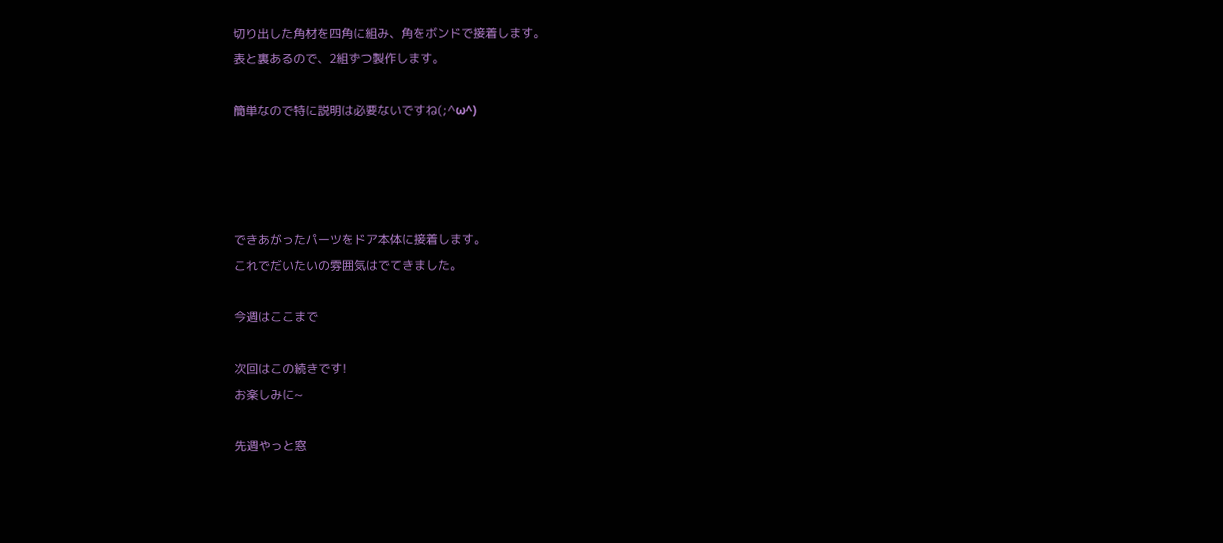切り出した角材を四角に組み、角をボンドで接着します。
表と裏あるので、2組ずつ製作します。

簡単なので特に説明は必要ないですね(;^ω^)




できあがったパーツをドア本体に接着します。
これでだいたいの雰囲気はでてきました。

今週はここまで

次回はこの続きです!
お楽しみに~

先週やっと窓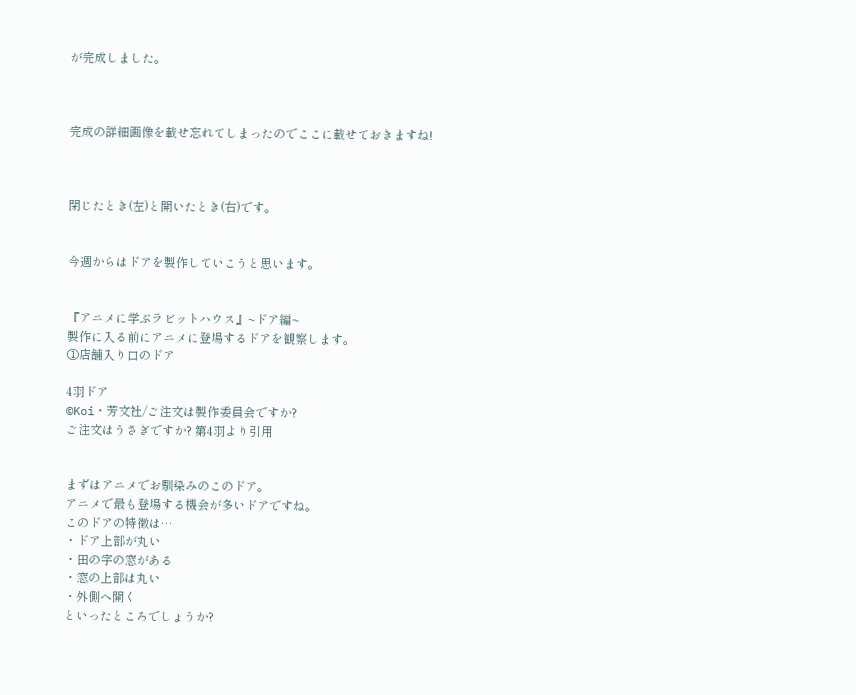が完成しました。



完成の詳細画像を載せ忘れてしまったのでここに載せておきますね!



閉じたとき(左)と開いたとき(右)です。


今週からはドアを製作していこうと思います。


『アニメに学ぶラビットハウス』~ドア編~
製作に入る前にアニメに登場するドアを観察します。
①店舗入り口のドア

4羽ドア
©Koi・芳文社/ご注文は製作委員会ですか?
ご注文はうさぎですか? 第4羽より引用


まずはアニメでお馴染みのこのドア。
アニメで最も登場する機会が多いドアですね。
このドアの特徴は…
・ドア上部が丸い
・田の字の窓がある
・窓の上部は丸い
・外側へ開く
といったところでしょうか?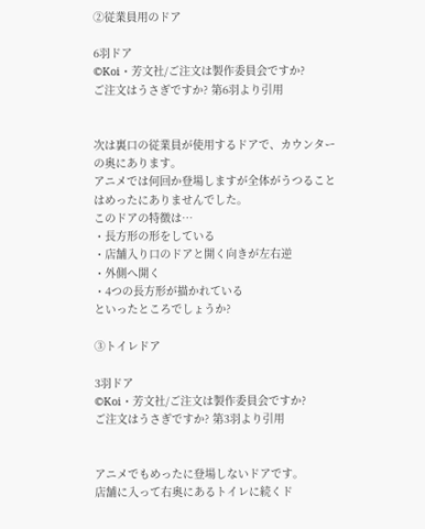②従業員用のドア

6羽ドア
©Koi・芳文社/ご注文は製作委員会ですか?
ご注文はうさぎですか? 第6羽より引用


次は裏口の従業員が使用するドアで、カウンターの奥にあります。
アニメでは何回か登場しますが全体がうつることはめったにありませんでした。
このドアの特徴は…
・長方形の形をしている
・店舗入り口のドアと開く向きが左右逆
・外側へ開く
・4つの長方形が描かれている
といったところでしょうか?

③トイレドア

3羽ドア
©Koi・芳文社/ご注文は製作委員会ですか?
ご注文はうさぎですか? 第3羽より引用


アニメでもめったに登場しないドアです。
店舗に入って右奥にあるトイレに続くド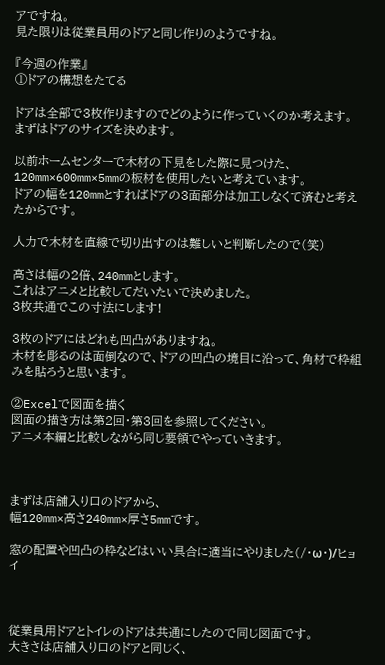アですね。
見た限りは従業員用のドアと同じ作りのようですね。

『今週の作業』
①ドアの構想をたてる

ドアは全部で3枚作りますのでどのように作っていくのか考えます。
まずはドアのサイズを決めます。

以前ホームセンターで木材の下見をした際に見つけた、
120mm×600mm×5mmの板材を使用したいと考えています。
ドアの幅を120mmとすればドアの3面部分は加工しなくて済むと考えたからです。

人力で木材を直線で切り出すのは難しいと判断したので(笑)

高さは幅の2倍、240mmとします。
これはアニメと比較してだいたいで決めました。
3枚共通でこの寸法にします!

3枚のドアにはどれも凹凸がありますね。
木材を彫るのは面倒なので、ドアの凹凸の境目に沿って、角材で枠組みを貼ろうと思います。

②Excelで図面を描く
図面の描き方は第2回・第3回を参照してください。
アニメ本編と比較しながら同じ要領でやっていきます。



まずは店舗入り口のドアから、
幅120mm×高さ240mm×厚さ5mmです。

窓の配置や凹凸の枠などはいい具合に適当にやりました(/・ω・)/ヒョイ



従業員用ドアとトイレのドアは共通にしたので同じ図面です。
大きさは店舗入り口のドアと同じく、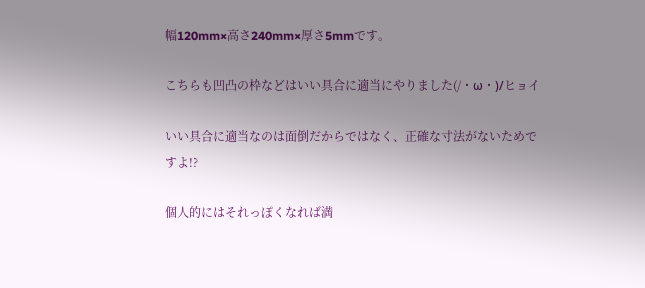幅120mm×高さ240mm×厚さ5mmです。

こちらも凹凸の枠などはいい具合に適当にやりました(/・ω・)/ヒョイ

いい具合に適当なのは面倒だからではなく、正確な寸法がないためですよ!?

個人的にはそれっぽくなれば満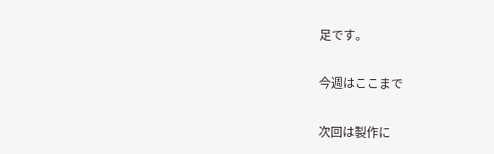足です。

今週はここまで

次回は製作に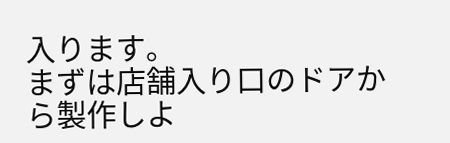入ります。
まずは店舗入り口のドアから製作しよ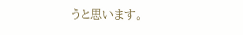うと思います。